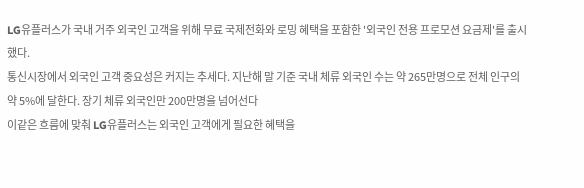LG유플러스가 국내 거주 외국인 고객을 위해 무료 국제전화와 로밍 혜택을 포함한 '외국인 전용 프로모션 요금제'를 출시했다.
통신시장에서 외국인 고객 중요성은 커지는 추세다. 지난해 말 기준 국내 체류 외국인 수는 약 265만명으로 전체 인구의 약 5%에 달한다. 장기 체류 외국인만 200만명을 넘어선다
이같은 흐름에 맞춰 LG유플러스는 외국인 고객에게 필요한 혜택을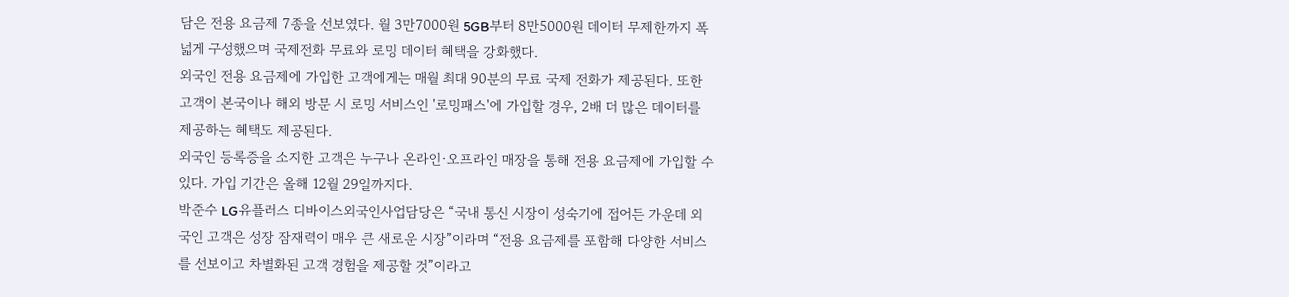담은 전용 요금제 7종을 선보였다. 월 3만7000원 5GB부터 8만5000원 데이터 무제한까지 폭넓게 구성했으며 국제전화 무료와 로밍 데이터 혜택을 강화했다.
외국인 전용 요금제에 가입한 고객에게는 매월 최대 90분의 무료 국제 전화가 제공된다. 또한 고객이 본국이나 해외 방문 시 로밍 서비스인 '로밍패스'에 가입할 경우, 2배 더 많은 데이터를 제공하는 혜택도 제공된다.
외국인 등록증을 소지한 고객은 누구나 온라인·오프라인 매장을 통해 전용 요금제에 가입할 수 있다. 가입 기간은 올해 12월 29일까지다.
박준수 LG유플러스 디바이스외국인사업담당은 “국내 통신 시장이 성숙기에 접어든 가운데 외국인 고객은 성장 잠재력이 매우 큰 새로운 시장”이라며 “전용 요금제를 포함해 다양한 서비스를 선보이고 차별화된 고객 경험을 제공할 것”이라고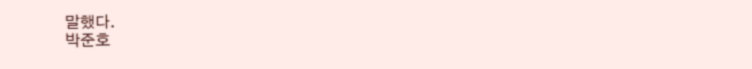말했다.
박준호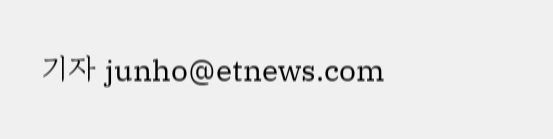기자 junho@etnews.com